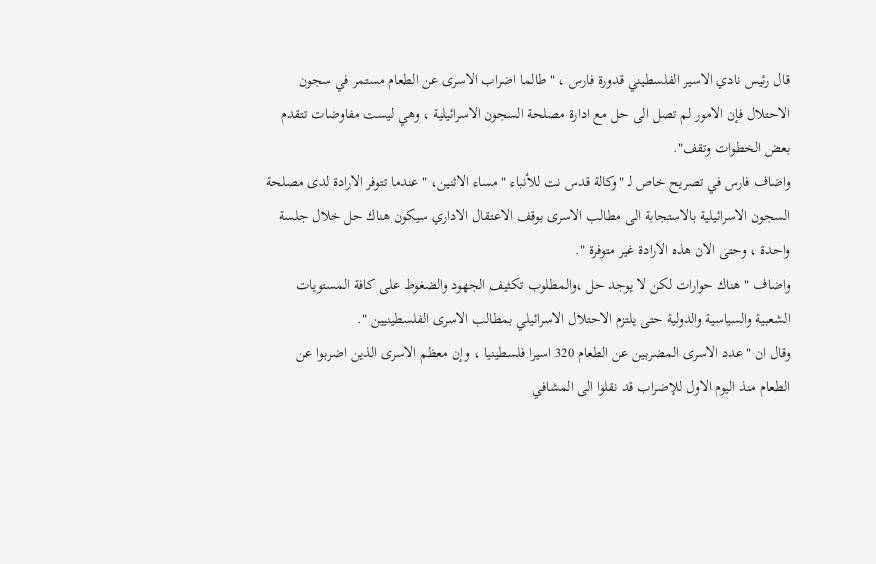قال رئيس نادي الاسير الفلسطيني قدورة فارس ، "طالما اضراب الاسرى عن الطعام مستمر في سجون الاحتلال فإن الامور لم تصل الى حل مع ادارة مصلحة السجون الاسرائيلية ، وهي ليست مفاوضات تتقدم بعض الخطوات وتقف".
واضاف فارس في تصريح خاص لـ "وكالة قدس نت للأنباء " مساء الاثنين، "عندما تتوفر الارادة لدى مصلحة السجون الاسرائيلية بالاستجابة الى مطالب الاسرى بوقف الاعتقال الاداري سيكون هناك حل خلال جلسة واحدة ، وحتى الان هذه الارادة غير متوفرة ".
واضاف " هناك حوارات لكن لا يوجد حل ،والمطلوب تكثيف الجهود والضغوط على كافة المستويات الشعبية والسياسية والدولية حتى يلتزم الاحتلال الاسرائيلي بمطالب الاسرى الفلسطينيين ".
وقال ان "عدد الاسرى المضربين عن الطعام 320 اسيرا فلسطينيا ، وإن معظم الاسرى الذين اضربوا عن الطعام منذ اليوم الاول للإضراب قد نقلوا الى المشافي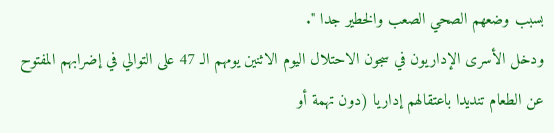بسبب وضعهم الصحي الصعب والخطير جدا ".
ودخل الأسرى الإداريون في سجون الاحتلال اليوم الاثنين يومهم الـ 47 على التوالي في إضرابهم المفتوح عن الطعام تنديدا باعتقالهم إداريا (دون تهمة أو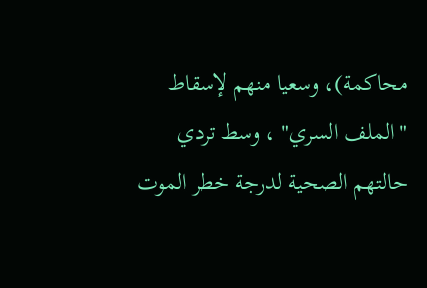محاكمة)، وسعيا منهم لإسقاط "الملف السري" ، وسط تردي حالتهم الصحية لدرجة خطر الموت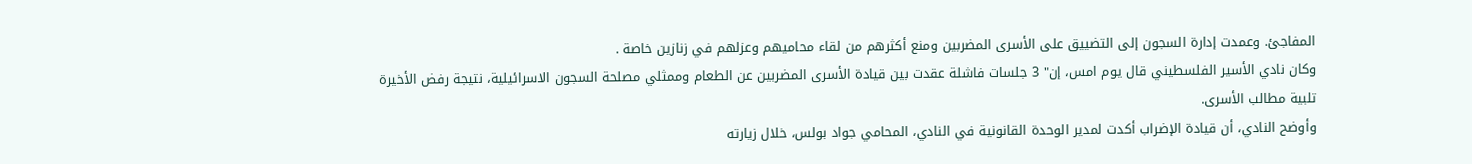المفاجئ. وعمدت إدارة السجون إلى التضييق على الأسرى المضربين ومنع أكثرهم من لقاء محاميهم وعزلهم في زنازين خاصة .
وكان نادي الأسير الفلسطيني قال يوم امس، إن" 3 جلسات فاشلة عقدت بين قيادة الأسرى المضربين عن الطعام وممثلي مصلحة السجون الاسرائيلية، نتيجة رفض الأخيرة تلبية مطالب الأسرى.
وأوضح النادي، أن قيادة الإضراب أكدت لمدير الوحدة القانونية في النادي، المحامي جواد بولس، خلال زيارته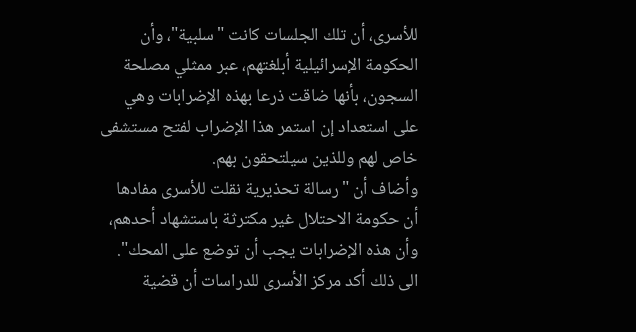للأسرى، أن تلك الجلسات كانت "سلبية"، وأن الحكومة الإسرائيلية أبلغتهم، عبر ممثلي مصلحة السجون، بأنها ضاقت ذرعا بهذه الإضرابات وهي على استعداد إن استمر هذا الإضراب لفتح مستشفى خاص لهم وللذين سيلتحقون بهم.
وأضاف أن "رسالة تحذيرية نقلت للأسرى مفادها أن حكومة الاحتلال غير مكترثة باستشهاد أحدهم، وأن هذه الإضرابات يجب أن توضع على المحك".
الى ذلك أكد مركز الأسرى للدراسات أن قضية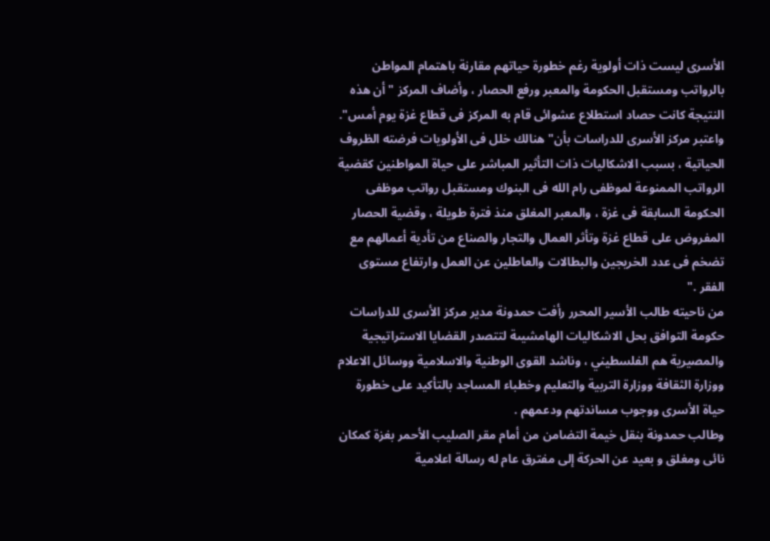الأسرى ليست ذات أولوية رغم خطورة حياتهم مقارنة باهتمام المواطن بالرواتب ومستقبل الحكومة والمعبر ورفع الحصار ، وأضاف المركز "أن هذه النتيجة كانت حصاد استطلاع عشوائى قام به المركز فى قطاع غزة يوم أمس".
واعتبر مركز الأسرى للدراسات بأن" هنالك خلل فى الأولويات فرضته الظروف الحياتية ، بسبب الاشكاليات ذات التأثير المباشر على حياة المواطنين كقضية الرواتب الممنوعة لموظفى رام الله فى البنوك ومستقبل رواتب موظفى الحكومة السابقة فى غزة ، والمعبر المغلق منذ فترة طويلة ، وقضية الحصار المفروض على قطاع غزة وتأثر العمال والتجار والصناع من تأدية أعمالهم مع تضخم فى عدد الخريجين والبطالات والعاطلين عن العمل وارتفاع مستوى الفقر ."
من ناحيته طالب الأسير المحرر رأفت حمدونة مدير مركز الأسرى للدراسات حكومة التوافق بحل الاشكاليات الهامشيىة لتتصدر القضايا الاستراتيجية والمصيرية هم الفلسطيني ، وناشد القوى الوطنية والاسلامية ووسائل الاعلام ووزارة الثقافة ووزارة التربية والتعليم وخطباء المساجد بالتأكيد على خطورة حياة الأسرى ووجوب مساندتهم ودعمهم .
وطالب حمدونة بنقل خيمة التضامن من أمام مقر الصليب الأحمر بغزة كمكان نائى ومغلق و بعيد عن الحركة إلى مفترق عام له رسالة اعلامية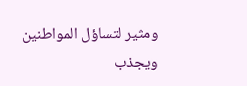ومثير لتساؤل المواطنين ويجذب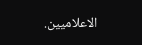الاعلاميين.